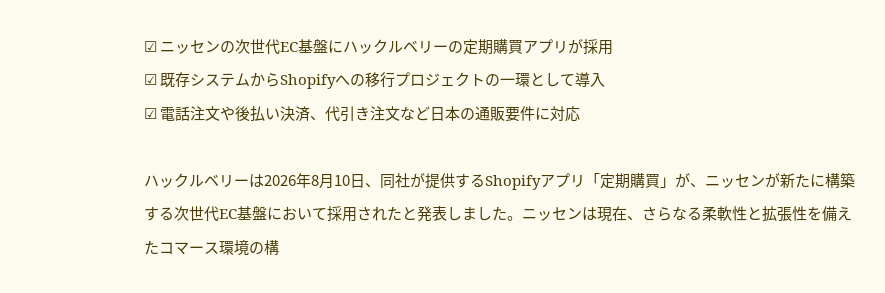☑ ニッセンの次世代EC基盤にハックルベリーの定期購買アプリが採用
☑ 既存システムからShopifyへの移行プロジェクトの一環として導入
☑ 電話注文や後払い決済、代引き注文など日本の通販要件に対応

ハックルベリーは2026年8月10日、同社が提供するShopifyアプリ「定期購買」が、ニッセンが新たに構築する次世代EC基盤において採用されたと発表しました。ニッセンは現在、さらなる柔軟性と拡張性を備えたコマース環境の構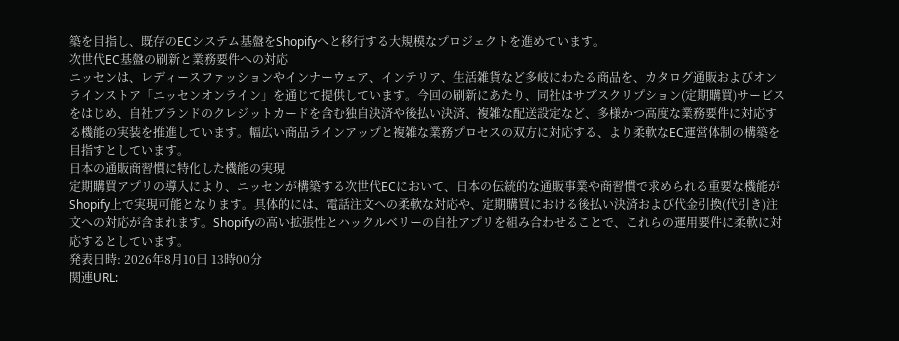築を目指し、既存のECシステム基盤をShopifyへと移行する大規模なプロジェクトを進めています。
次世代EC基盤の刷新と業務要件への対応
ニッセンは、レディースファッションやインナーウェア、インテリア、生活雑貨など多岐にわたる商品を、カタログ通販およびオンラインストア「ニッセンオンライン」を通じて提供しています。今回の刷新にあたり、同社はサブスクリプション(定期購買)サービスをはじめ、自社ブランドのクレジットカードを含む独自決済や後払い決済、複雑な配送設定など、多様かつ高度な業務要件に対応する機能の実装を推進しています。幅広い商品ラインアップと複雑な業務プロセスの双方に対応する、より柔軟なEC運営体制の構築を目指すとしています。
日本の通販商習慣に特化した機能の実現
定期購買アプリの導入により、ニッセンが構築する次世代ECにおいて、日本の伝統的な通販事業や商習慣で求められる重要な機能がShopify上で実現可能となります。具体的には、電話注文への柔軟な対応や、定期購買における後払い決済および代金引換(代引き)注文への対応が含まれます。Shopifyの高い拡張性とハックルベリーの自社アプリを組み合わせることで、これらの運用要件に柔軟に対応するとしています。
発表日時: 2026年8月10日 13時00分
関連URL: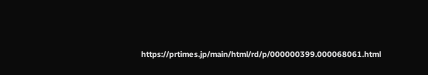https://prtimes.jp/main/html/rd/p/000000399.000068061.html